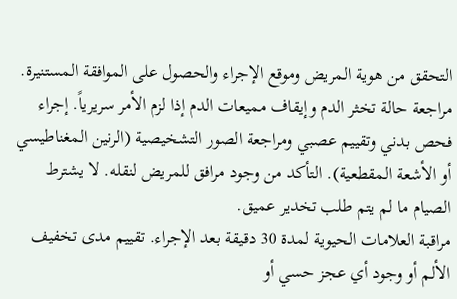التحقق من هوية المريض وموقع الإجراء والحصول على الموافقة المستنيرة. مراجعة حالة تخثر الدم وإيقاف مميعات الدم إذا لزم الأمر سريرياً. إجراء فحص بدني وتقييم عصبي ومراجعة الصور التشخيصية (الرنين المغناطيسي أو الأشعة المقطعية). التأكد من وجود مرافق للمريض لنقله. لا يشترط الصيام ما لم يتم طلب تخدير عميق.
مراقبة العلامات الحيوية لمدة 30 دقيقة بعد الإجراء. تقييم مدى تخفيف الألم أو وجود أي عجز حسي أو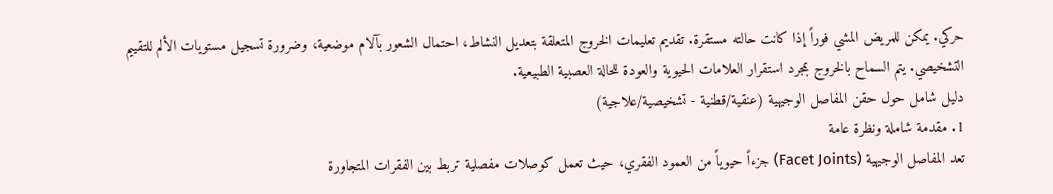حركي. يمكن للمريض المشي فوراً إذا كانت حالته مستقرة. تقديم تعليمات الخروج المتعلقة بتعديل النشاط، احتمال الشعور بآلام موضعية، وضرورة تسجيل مستويات الألم للتقييم التشخيصي. يتم السماح بالخروج بمجرد استقرار العلامات الحيوية والعودة للحالة العصبية الطبيعية.
دليل شامل حول حقن المفاصل الوجيهية (عنقية/قطنية - تشخيصية/علاجية)
1. مقدمة شاملة ونظرة عامة
تعد المفاصل الوجيهية (Facet Joints) جزءاً حيوياً من العمود الفقري، حيث تعمل كوصلات مفصلية تربط بين الفقرات المتجاورة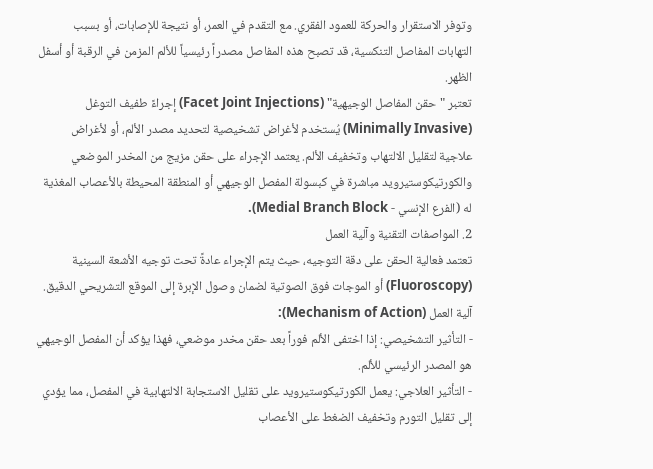وتوفر الاستقرار والحركة للعمود الفقري. مع التقدم في العمر، أو نتيجة للإصابات، أو بسبب التهابات المفاصل التنكسية، قد تصبح هذه المفاصل مصدراً رئيسياً للألم المزمن في الرقبة أو أسفل الظهر.
تعتبر "حقن المفاصل الوجيهية" (Facet Joint Injections) إجراءً طفيف التوغل (Minimally Invasive) يُستخدم لأغراض تشخيصية لتحديد مصدر الألم، أو لأغراض علاجية لتقليل الالتهاب وتخفيف الألم. يعتمد الإجراء على حقن مزيج من المخدر الموضعي والكورتيكوستيرويد مباشرة في كبسولة المفصل الوجيهي أو المنطقة المحيطة بالأعصاب المغذية له (الفرع الإنسي - Medial Branch Block).
2. المواصفات التقنية وآلية العمل
تعتمد فعالية الحقن على دقة التوجيه، حيث يتم الإجراء عادةً تحت توجيه الأشعة السينية (Fluoroscopy) أو الموجات فوق الصوتية لضمان وصول الإبرة إلى الموقع التشريحي الدقيق.
آلية العمل (Mechanism of Action):
- التأثير التشخيصي: إذا اختفى الألم فوراً بعد حقن مخدر موضعي، فهذا يؤكد أن المفصل الوجيهي هو المصدر الرئيسي للألم.
- التأثير العلاجي: يعمل الكورتيكوستيرويد على تقليل الاستجابة الالتهابية في المفصل، مما يؤدي إلى تقليل التورم وتخفيف الضغط على الأعصاب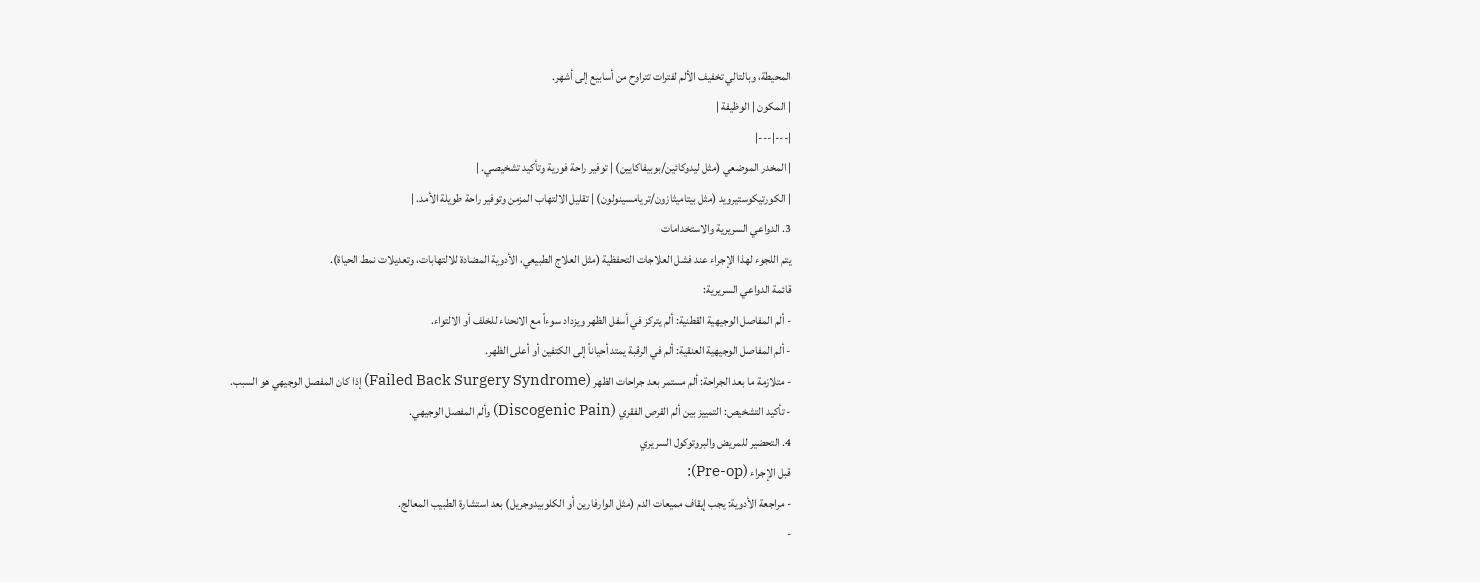المحيطة، وبالتالي تخفيف الألم لفترات تتراوح من أسابيع إلى أشهر.
| المكون | الوظيفة |
|---|---|
| المخدر الموضعي (مثل ليدوكائين/بوبيفاكايين) | توفير راحة فورية وتأكيد تشخيصي. |
| الكورتيكوستيرويد (مثل بيتاميثازون/تريامسينولون) | تقليل الالتهاب المزمن وتوفير راحة طويلة الأمد. |
3. الدواعي السريرية والاستخدامات
يتم اللجوء لهذا الإجراء عند فشل العلاجات التحفظية (مثل العلاج الطبيعي، الأدوية المضادة للالتهابات، وتعديلات نمط الحياة).
قائمة الدواعي السريرية:
- ألم المفاصل الوجيهية القطنية: ألم يتركز في أسفل الظهر ويزداد سوءاً مع الانحناء للخلف أو الالتواء.
- ألم المفاصل الوجيهية العنقية: ألم في الرقبة يمتد أحياناً إلى الكتفين أو أعلى الظهر.
- متلازمة ما بعد الجراحة: ألم مستمر بعد جراحات الظهر (Failed Back Surgery Syndrome) إذا كان المفصل الوجيهي هو السبب.
- تأكيد التشخيص: التمييز بين ألم القرص الفقري (Discogenic Pain) وألم المفصل الوجيهي.
4. التحضير للمريض والبروتوكول السريري
قبل الإجراء (Pre-op):
- مراجعة الأدوية: يجب إيقاف مميعات الدم (مثل الوارفارين أو الكلوبيدوجريل) بعد استشارة الطبيب المعالج.
-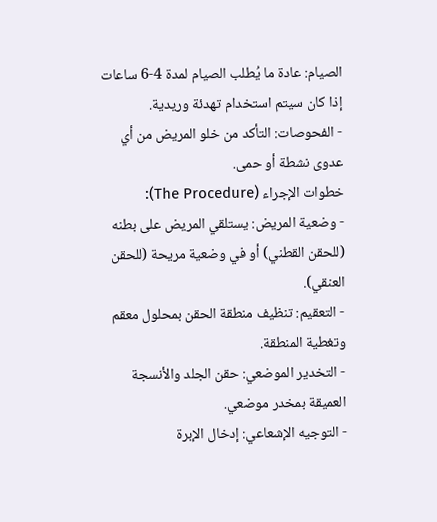الصيام: عادة ما يُطلب الصيام لمدة 4-6 ساعات إذا كان سيتم استخدام تهدئة وريدية.
- الفحوصات: التأكد من خلو المريض من أي عدوى نشطة أو حمى.
خطوات الإجراء (The Procedure):
- وضعية المريض: يستلقي المريض على بطنه (للحقن القطني) أو في وضعية مريحة (للحقن العنقي).
- التعقيم: تنظيف منطقة الحقن بمحلول معقم وتغطية المنطقة.
- التخدير الموضعي: حقن الجلد والأنسجة العميقة بمخدر موضعي.
- التوجيه الإشعاعي: إدخال الإبرة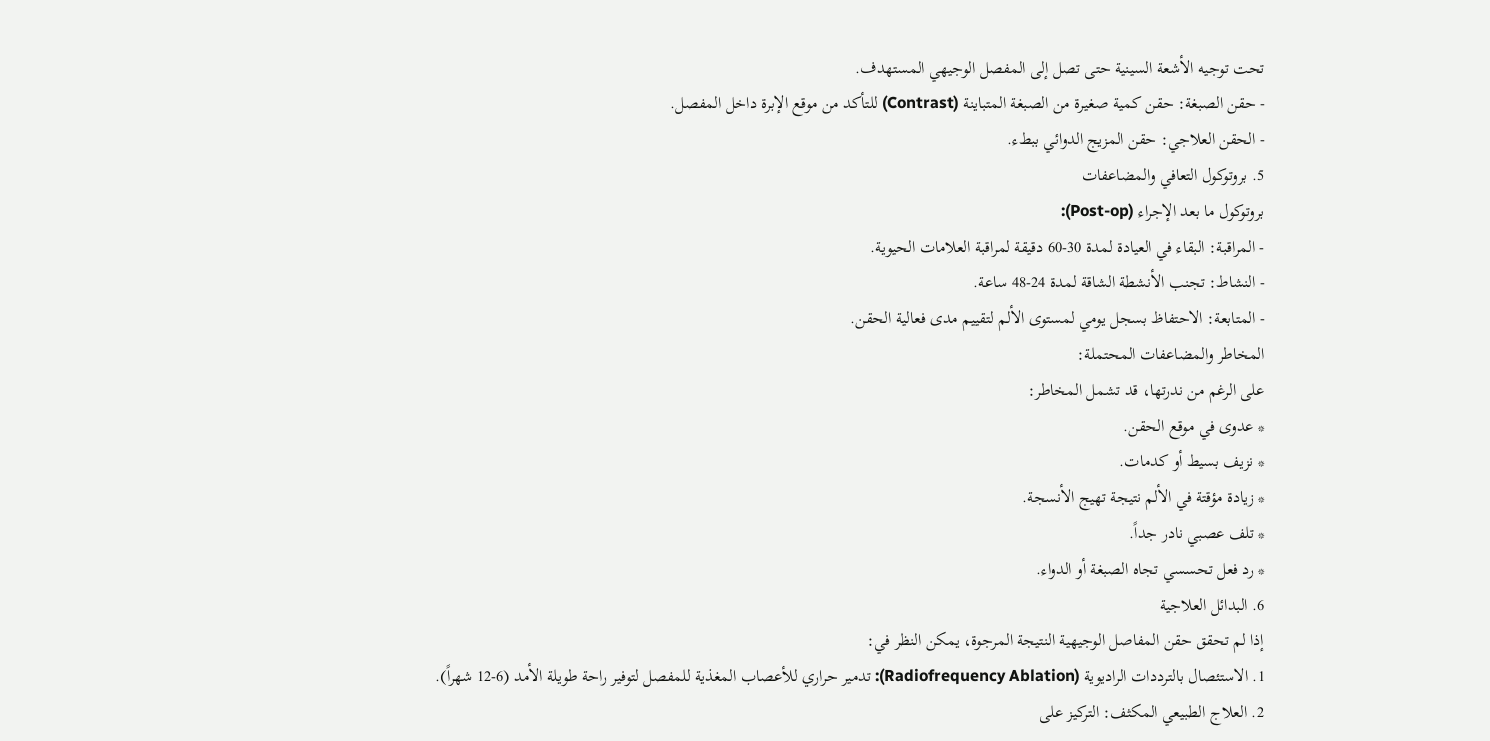تحت توجيه الأشعة السينية حتى تصل إلى المفصل الوجيهي المستهدف.
- حقن الصبغة: حقن كمية صغيرة من الصبغة المتباينة (Contrast) للتأكد من موقع الإبرة داخل المفصل.
- الحقن العلاجي: حقن المزيج الدوائي ببطء.
5. بروتوكول التعافي والمضاعفات
بروتوكول ما بعد الإجراء (Post-op):
- المراقبة: البقاء في العيادة لمدة 30-60 دقيقة لمراقبة العلامات الحيوية.
- النشاط: تجنب الأنشطة الشاقة لمدة 24-48 ساعة.
- المتابعة: الاحتفاظ بسجل يومي لمستوى الألم لتقييم مدى فعالية الحقن.
المخاطر والمضاعفات المحتملة:
على الرغم من ندرتها، قد تشمل المخاطر:
* عدوى في موقع الحقن.
* نزيف بسيط أو كدمات.
* زيادة مؤقتة في الألم نتيجة تهيج الأنسجة.
* تلف عصبي نادر جداً.
* رد فعل تحسسي تجاه الصبغة أو الدواء.
6. البدائل العلاجية
إذا لم تحقق حقن المفاصل الوجيهية النتيجة المرجوة، يمكن النظر في:
1. الاستئصال بالترددات الراديوية (Radiofrequency Ablation): تدمير حراري للأعصاب المغذية للمفصل لتوفير راحة طويلة الأمد (6-12 شهراً).
2. العلاج الطبيعي المكثف: التركيز على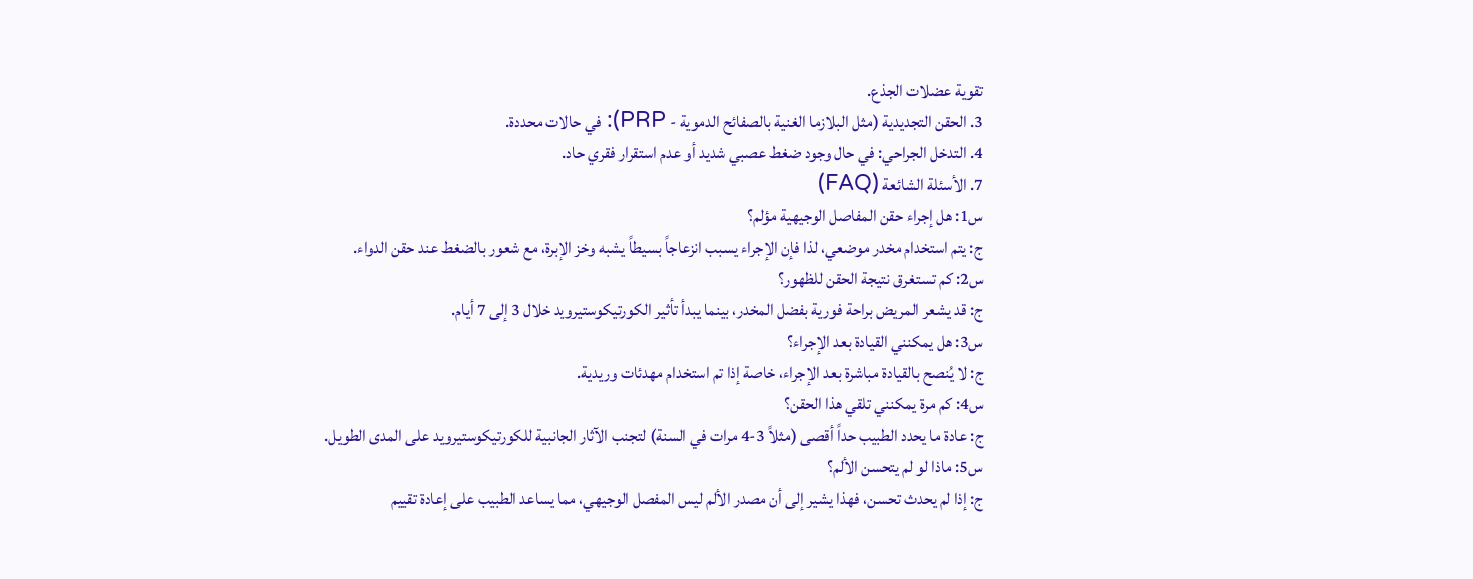تقوية عضلات الجذع.
3. الحقن التجديدية (مثل البلازما الغنية بالصفائح الدموية - PRP): في حالات محددة.
4. التدخل الجراحي: في حال وجود ضغط عصبي شديد أو عدم استقرار فقري حاد.
7. الأسئلة الشائعة (FAQ)
س1: هل إجراء حقن المفاصل الوجيهية مؤلم؟
ج: يتم استخدام مخدر موضعي، لذا فإن الإجراء يسبب انزعاجاً بسيطاً يشبه وخز الإبرة، مع شعور بالضغط عند حقن الدواء.
س2: كم تستغرق نتيجة الحقن للظهور؟
ج: قد يشعر المريض براحة فورية بفضل المخدر، بينما يبدأ تأثير الكورتيكوستيرويد خلال 3 إلى 7 أيام.
س3: هل يمكنني القيادة بعد الإجراء؟
ج: لا يُنصح بالقيادة مباشرة بعد الإجراء، خاصة إذا تم استخدام مهدئات وريدية.
س4: كم مرة يمكنني تلقي هذا الحقن؟
ج: عادة ما يحدد الطبيب حداً أقصى (مثلاً 3-4 مرات في السنة) لتجنب الآثار الجانبية للكورتيكوستيرويد على المدى الطويل.
س5: ماذا لو لم يتحسن الألم؟
ج: إذا لم يحدث تحسن، فهذا يشير إلى أن مصدر الألم ليس المفصل الوجيهي، مما يساعد الطبيب على إعادة تقييم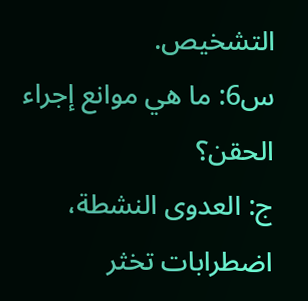التشخيص.
س6: ما هي موانع إجراء الحقن؟
ج: العدوى النشطة، اضطرابات تخثر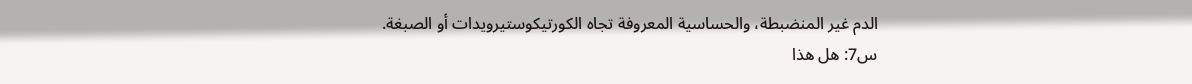الدم غير المنضبطة، والحساسية المعروفة تجاه الكورتيكوستيرويدات أو الصبغة.
س7: هل هذا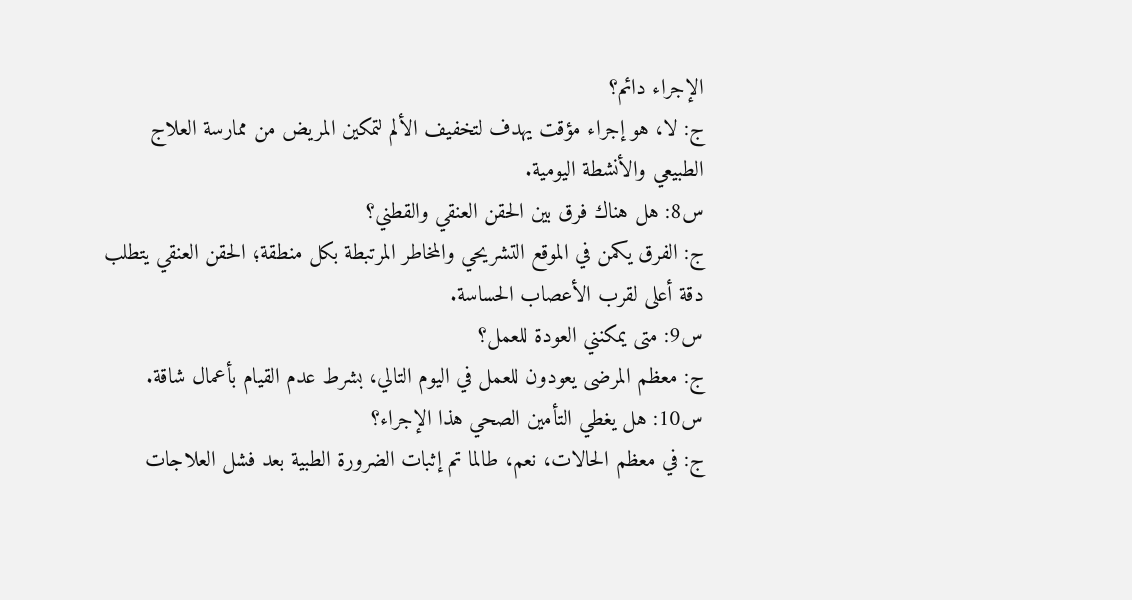الإجراء دائم؟
ج: لا، هو إجراء مؤقت يهدف لتخفيف الألم لتمكين المريض من ممارسة العلاج الطبيعي والأنشطة اليومية.
س8: هل هناك فرق بين الحقن العنقي والقطني؟
ج: الفرق يكمن في الموقع التشريحي والمخاطر المرتبطة بكل منطقة؛ الحقن العنقي يتطلب دقة أعلى لقرب الأعصاب الحساسة.
س9: متى يمكنني العودة للعمل؟
ج: معظم المرضى يعودون للعمل في اليوم التالي، بشرط عدم القيام بأعمال شاقة.
س10: هل يغطي التأمين الصحي هذا الإجراء؟
ج: في معظم الحالات، نعم، طالما تم إثبات الضرورة الطبية بعد فشل العلاجات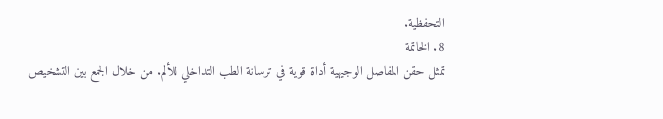التحفظية.
8. الخاتمة
تمثل حقن المفاصل الوجيهية أداة قوية في ترسانة الطب التداخلي للألم. من خلال الجمع بين التشخيص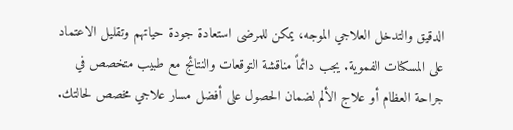الدقيق والتدخل العلاجي الموجه، يمكن للمرضى استعادة جودة حياتهم وتقليل الاعتماد على المسكنات الفموية. يجب دائماً مناقشة التوقعات والنتائج مع طبيب متخصص في جراحة العظام أو علاج الألم لضمان الحصول على أفضل مسار علاجي مخصص لحالتك.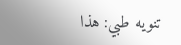تنويه طبي: هذا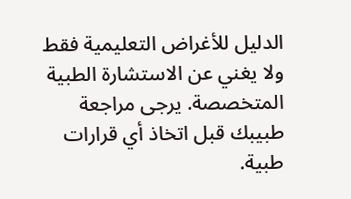الدليل للأغراض التعليمية فقط ولا يغني عن الاستشارة الطبية المتخصصة. يرجى مراجعة طبيبك قبل اتخاذ أي قرارات طبية.